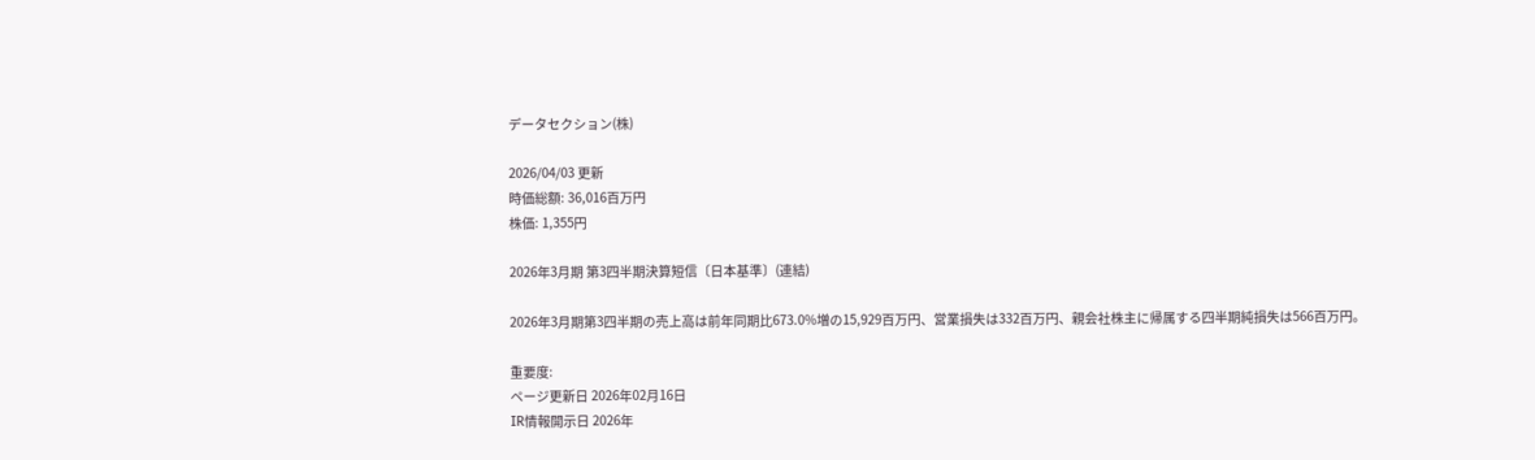データセクション(株)

2026/04/03 更新
時価総額: 36,016百万円
株価: 1,355円

2026年3月期 第3四半期決算短信〔日本基準〕(連結)

2026年3月期第3四半期の売上高は前年同期比673.0%増の15,929百万円、営業損失は332百万円、親会社株主に帰属する四半期純損失は566百万円。

重要度:
ページ更新日 2026年02月16日
IR情報開示日 2026年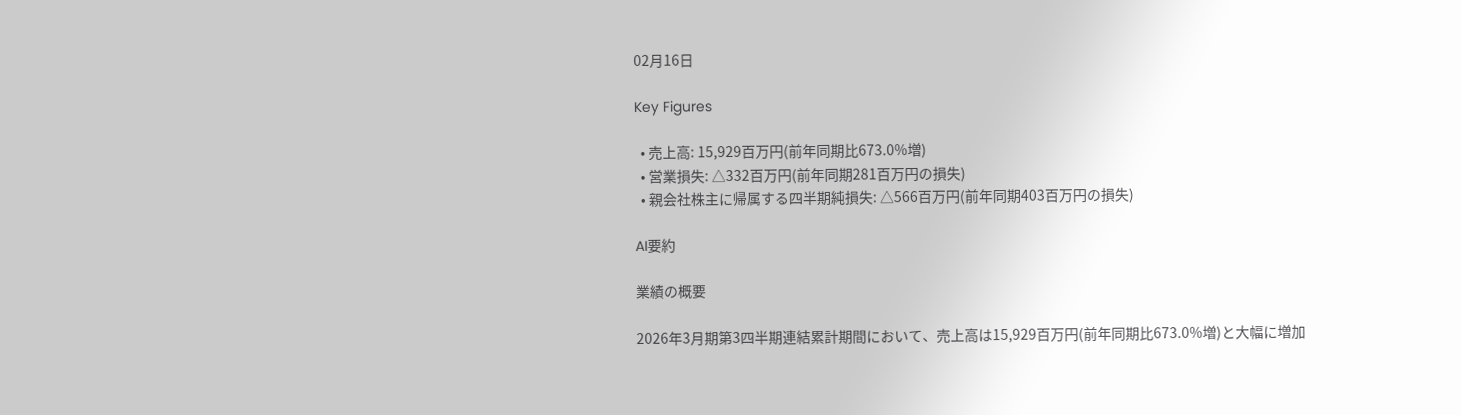02月16日

Key Figures

  • 売上高: 15,929百万円(前年同期比673.0%増)
  • 営業損失: △332百万円(前年同期281百万円の損失)
  • 親会社株主に帰属する四半期純損失: △566百万円(前年同期403百万円の損失)

AI要約

業績の概要

2026年3月期第3四半期連結累計期間において、売上高は15,929百万円(前年同期比673.0%増)と大幅に増加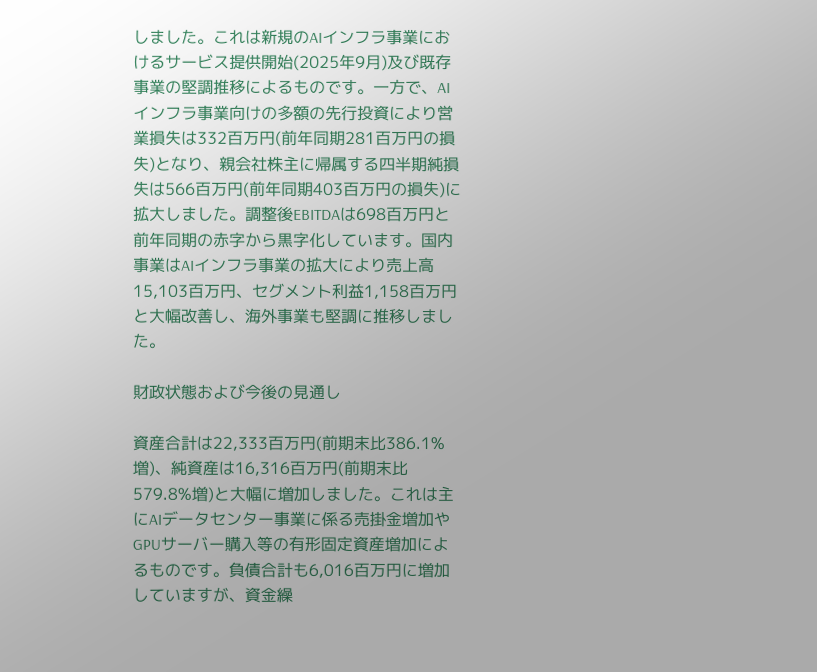しました。これは新規のAIインフラ事業におけるサービス提供開始(2025年9月)及び既存事業の堅調推移によるものです。一方で、AIインフラ事業向けの多額の先行投資により営業損失は332百万円(前年同期281百万円の損失)となり、親会社株主に帰属する四半期純損失は566百万円(前年同期403百万円の損失)に拡大しました。調整後EBITDAは698百万円と前年同期の赤字から黒字化しています。国内事業はAIインフラ事業の拡大により売上高15,103百万円、セグメント利益1,158百万円と大幅改善し、海外事業も堅調に推移しました。

財政状態および今後の見通し

資産合計は22,333百万円(前期末比386.1%増)、純資産は16,316百万円(前期末比579.8%増)と大幅に増加しました。これは主にAIデータセンター事業に係る売掛金増加やGPUサーバー購入等の有形固定資産増加によるものです。負債合計も6,016百万円に増加していますが、資金繰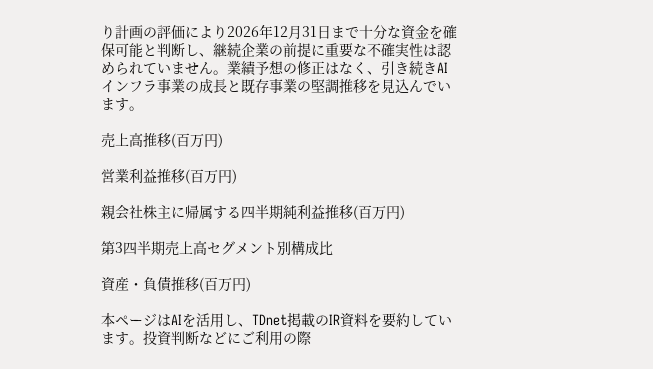り計画の評価により2026年12月31日まで十分な資金を確保可能と判断し、継続企業の前提に重要な不確実性は認められていません。業績予想の修正はなく、引き続きAIインフラ事業の成長と既存事業の堅調推移を見込んでいます。

売上高推移(百万円)

営業利益推移(百万円)

親会社株主に帰属する四半期純利益推移(百万円)

第3四半期売上高セグメント別構成比

資産・負債推移(百万円)

本ページはAIを活用し、TDnet掲載のIR資料を要約しています。投資判断などにご利用の際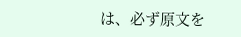は、必ず原文を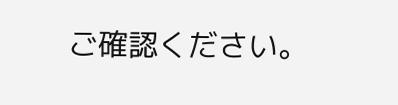ご確認ください。